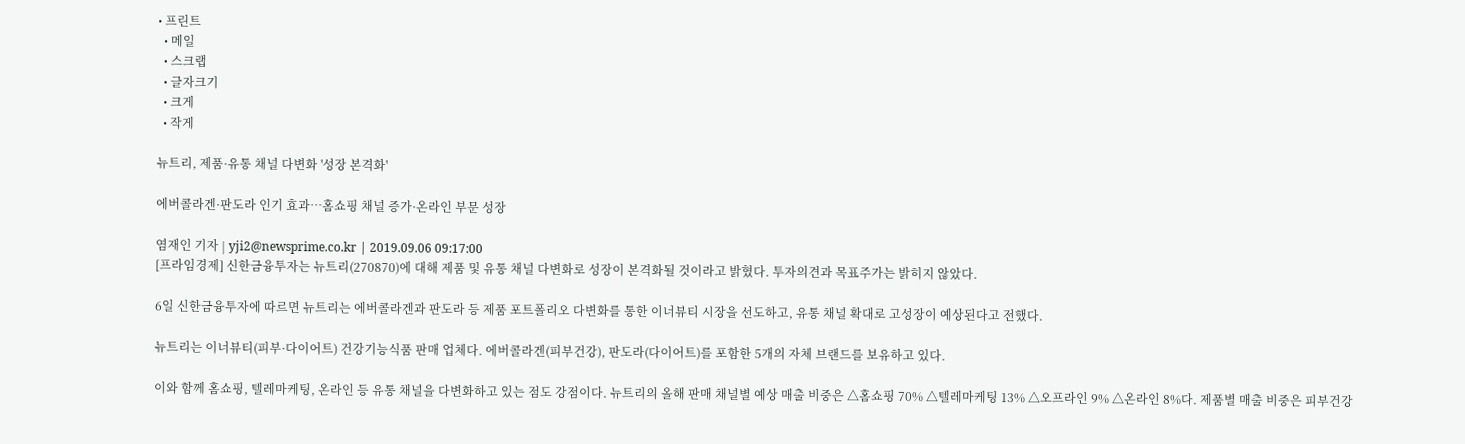• 프린트
  • 메일
  • 스크랩
  • 글자크기
  • 크게
  • 작게

뉴트리, 제품·유통 채널 다변화 '성장 본격화'

에버콜라겐·판도라 인기 효과…홈쇼핑 채널 증가·온라인 부문 성장

염재인 기자 | yji2@newsprime.co.kr | 2019.09.06 09:17:00
[프라임경제] 신한금융투자는 뉴트리(270870)에 대해 제품 및 유통 채널 다변화로 성장이 본격화될 것이라고 밝혔다. 투자의견과 목표주가는 밝히지 않았다.

6일 신한금융투자에 따르면 뉴트리는 에버콜라겐과 판도라 등 제품 포트폴리오 다변화를 통한 이너뷰티 시장을 선도하고, 유통 채널 확대로 고성장이 예상된다고 전했다.

뉴트리는 이너뷰티(피부·다이어트) 건강기능식품 판매 업체다. 에버콜라겐(피부건강), 판도라(다이어트)를 포함한 5개의 자체 브랜드를 보유하고 있다.

이와 함께 홈쇼핑, 텔레마케팅, 온라인 등 유통 채널을 다변화하고 있는 점도 강점이다. 뉴트리의 올해 판매 채널별 예상 매출 비중은 △홈쇼핑 70% △텔레마케팅 13% △오프라인 9% △온라인 8%다. 제품별 매출 비중은 피부건강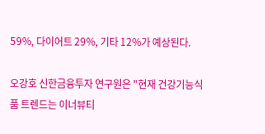59%, 다이어트 29%, 기타 12%가 예상된다.

오강호 신한금융투자 연구원은 "현재 건강기능식품 트렌드는 이너뷰티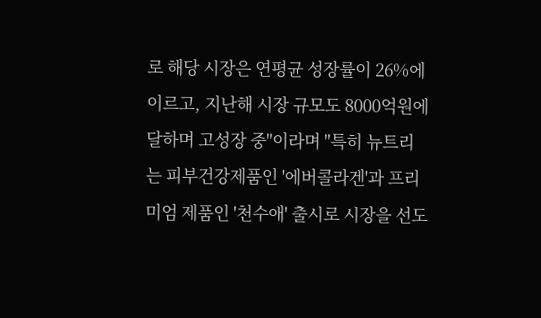로 해당 시장은 연평균 성장률이 26%에 이르고, 지난해 시장 규모도 8000억원에 달하며 고성장 중"이라며 "특히 뉴트리는 피부건강제품인 '에버콜라겐'과 프리미엄 제품인 '천수애' 출시로 시장을 선도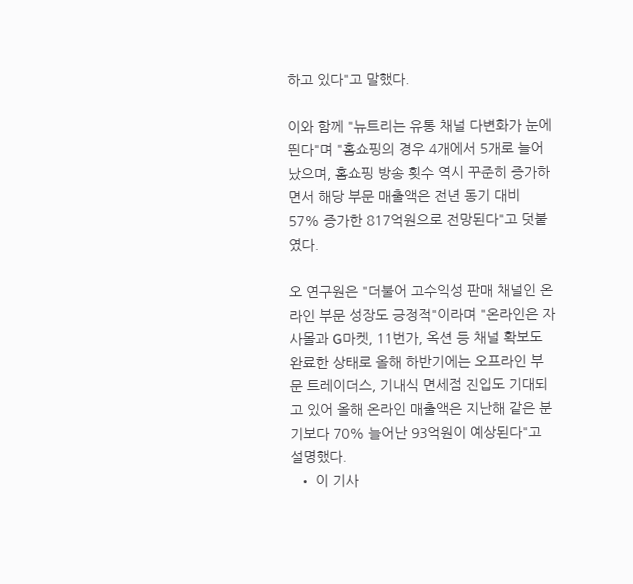하고 있다"고 말했다.

이와 함께 "뉴트리는 유통 채널 다변화가 눈에 띈다"며 "홈쇼핑의 경우 4개에서 5개로 늘어났으며, 홈쇼핑 방송 횟수 역시 꾸준히 증가하면서 해당 부문 매출액은 전년 동기 대비 57% 증가한 817억원으로 전망된다"고 덧붙였다.

오 연구원은 "더불어 고수익성 판매 채널인 온라인 부문 성장도 긍정적"이라며 "온라인은 자사몰과 G마켓, 11번가, 옥션 등 채널 확보도 완료한 상태로 올해 하반기에는 오프라인 부문 트레이더스, 기내식 면세점 진입도 기대되고 있어 올해 온라인 매출액은 지난해 같은 분기보다 70% 늘어난 93억원이 예상된다"고 설명했다.
  • 이 기사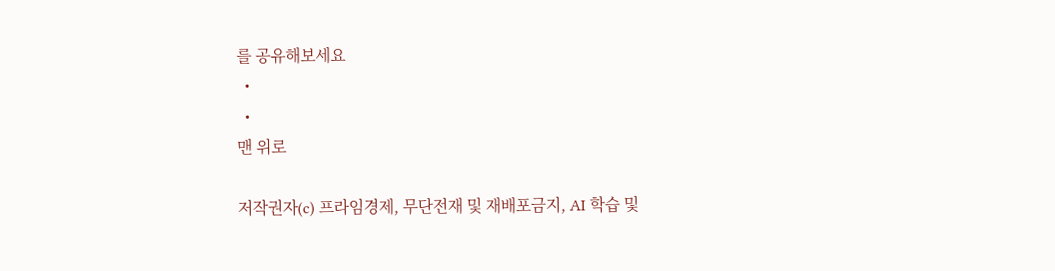를 공유해보세요
  •
  •
맨 위로

저작권자(c) 프라임경제, 무단전재 및 재배포금지, AI 학습 및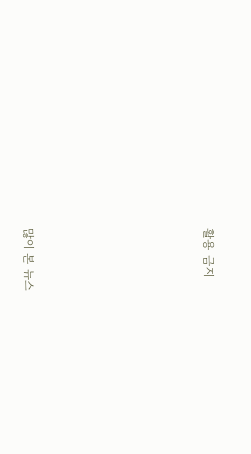활용 금지






많이 본 뉴스